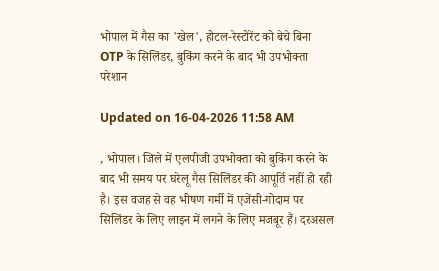भोपाल में गैस का 'खेल', होटल-रेस्टोरेंट को बेचे बिना OTP के सिलिंडर, बुकिंग करने के बाद भी उपभोक्ता परेशान

Updated on 16-04-2026 11:58 AM

, भोपाल। जिले में एलपीजी उपभोक्ता को बुकिंग करने के बाद भी समय पर घरेलू गैस सिलिंडर की आपूर्ति नहीं हो रही है। इस वजह से वह भीषण गर्मी में एजेंसी-गोदाम पर सिलिंडर के लिए लाइन में लगने के लिए मजबूर हैं। दरअसल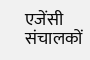एजेंसी संचालकों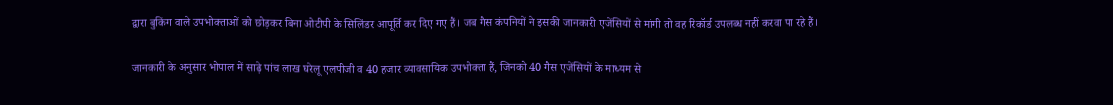द्वारा बुकिंग वाले उपभोक्ताओं को छोड़कर बिना ओटीपी के सिलिंडर आपूर्ति कर दिए गए हैं। जब गैस कंपनियों ने इसकी जानकारी एजेंसियों से मांगी तो वह रिकॉर्ड उपलब्ध नहीं करवा पा रहे हैं।

जानकारी के अनुसार भोपाल में साढ़े पांच लाख घरेलू एलपीजी व 40 हजार व्यावसायिक उपभोक्ता हैं, जिनको 40 गैस एजेंसियों के माध्यम से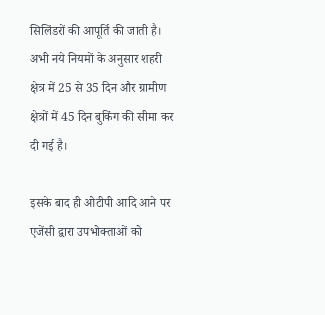सिलिंडरों की आपूर्ति की जाती है। अभी नये नियमों के अनुसार शहरी क्षेत्र में 25 से 35 दिन और ग्रामीण क्षेत्रों में 45 दिन बुकिंग की सीमा कर दी गई है।

इसके बाद ही ओटीपी आदि आने पर एजेंसी द्वारा उपभोक्ताओं को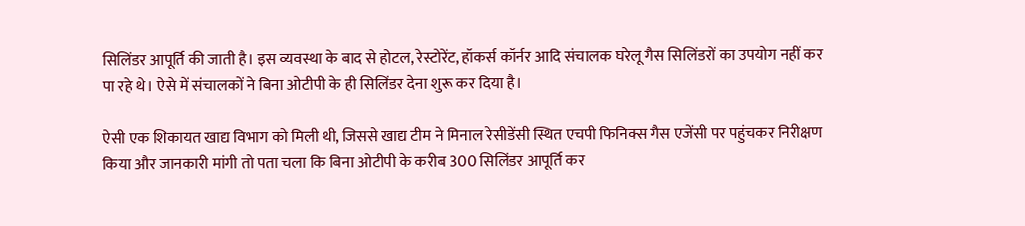सिलिंडर आपूर्ति की जाती है। इस व्यवस्था के बाद से होटल, रेस्टोरेंट, हॉकर्स कॉर्नर आदि संचालक घरेलू गैस सिलिंडरों का उपयोग नहीं कर पा रहे थे। ऐसे में संचालकों ने बिना ओटीपी के ही सिलिंडर देना शुरू कर दिया है।

ऐसी एक शिकायत खाद्य विभाग को मिली थी, जिससे खाद्य टीम ने मिनाल रेसीडेंसी स्थित एचपी फिनिक्स गैस एजेंसी पर पहुंचकर निरीक्षण किया और जानकारी मांगी तो पता चला कि बिना ओटीपी के करीब 300 सिलिंडर आपूर्ति कर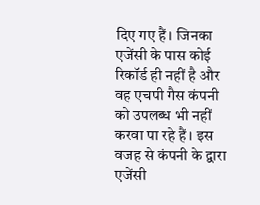दिए गए हैं। जिनका एजेंसी के पास कोई रिकॉर्ड ही नहीं है और वह एचपी गैस कंपनी को उपलब्ध भी नहीं करवा पा रहे हैं। इस वजह से कंपनी के द्वारा एजेंसी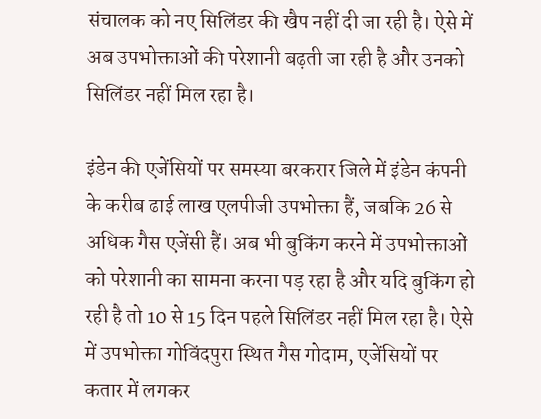संचालक को नए सिलिंडर की खैप नहीं दी जा रही है। ऐसे में अब उपभोक्ताओं की परेशानी बढ़ती जा रही है और उनको सिलिंडर नहीं मिल रहा है।

इंडेन की एजेंसियों पर समस्या बरकरार जिले में इंडेन कंपनी के करीब ढाई लाख एलपीजी उपभोक्ता हैं, जबकि 26 से अधिक गैस एजेंसी हैं। अब भी बुकिंग करने में उपभोक्ताओं को परेशानी का सामना करना पड़ रहा है और यदि बुकिंग हो रही है तो 10 से 15 दिन पहले सिलिंडर नहीं मिल रहा है। ऐसे में उपभोक्ता गोविंदपुरा स्थित गैस गोदाम, एजेंसियों पर कतार में लगकर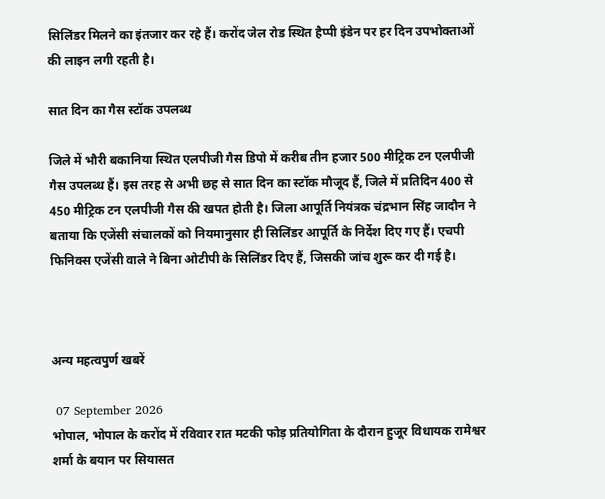सिलिंडर मिलने का इंतजार कर रहे हैं। करोंद जेल रोड स्थित हैप्पी इंडेन पर हर दिन उपभोक्ताओं की लाइन लगी रहती है।

सात दिन का गैस स्टॉक उपलब्ध

जिले में भौरी बकानिया स्थित एलपीजी गैस डिपो में करीब तीन हजार 500 मीट्रिक टन एलपीजी गैस उपलब्ध हैं। इस तरह से अभी छह से सात दिन का स्टॉक मौजूद हैं, जिले में प्रतिदिन 400 से 450 मीट्रिक टन एलपीजी गैस की खपत होती है। जिला आपूर्ति नियंत्रक चंद्रभान सिंह जादौन ने बताया कि एजेंसी संचालकों को नियमानुसार ही सिलिंडर आपूर्ति के निर्देश दिए गए हैं। एचपी फिनिक्स एजेंसी वाले ने बिना ओटीपी के सिलिंडर दिए हैं, जिसकी जांच शुरू कर दी गई है।



अन्य महत्वपुर्ण खबरें

 07 September 2026
भोपाल, भोपाल के करोंद में रविवार रात मटकी फोड़ प्रतियोगिता के दौरान हुजूर विधायक रामेश्वर शर्मा के बयान पर सियासत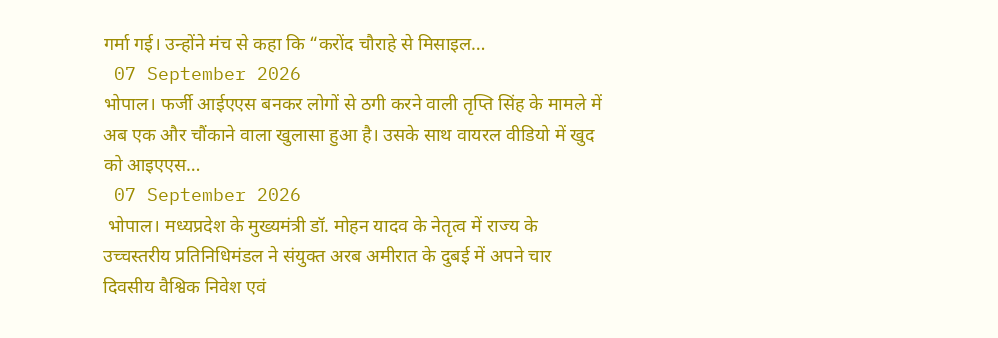गर्मा गई। उन्होंने मंच से कहा कि “करोंद चौराहे से मिसाइल…
 07 September 2026
भोपाल। फर्जी आईएएस बनकर लोगों से ठगी करने वाली तृप्ति सिंह के मामले में अब एक और चौंकाने वाला खुलासा हुआ है। उसके साथ वायरल वीडियो में खुद को आइएएस…
 07 September 2026
 भोपाल। मध्यप्रदेश के मुख्यमंत्री डॉ. मोहन यादव के नेतृत्व में राज्य के उच्चस्तरीय प्रतिनिधिमंडल ने संयुक्त अरब अमीरात के दुबई में अपने चार दिवसीय वैश्विक निवेश एवं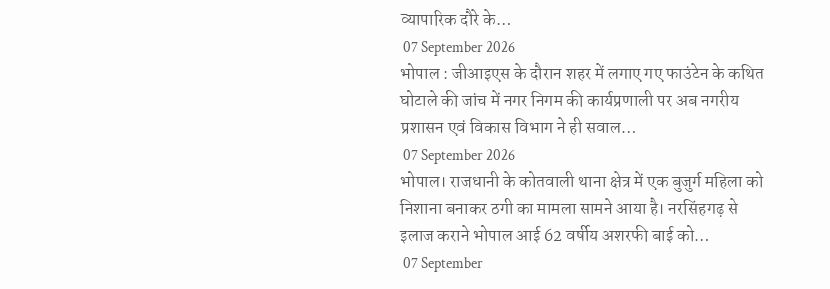व्यापारिक दौरे के…
 07 September 2026
भोपाल : जीआइएस के दौरान शहर में लगाए गए फाउंटेन के कथित घोटाले की जांच में नगर निगम की कार्यप्रणाली पर अब नगरीय प्रशासन एवं विकास विभाग ने ही सवाल…
 07 September 2026
भोपाल। राजधानी के कोतवाली थाना क्षेत्र में एक बुजुर्ग महिला को निशाना बनाकर ठगी का मामला सामने आया है। नरसिंहगढ़ से इलाज कराने भोपाल आई 62 वर्षीय अशरफी बाई को…
 07 September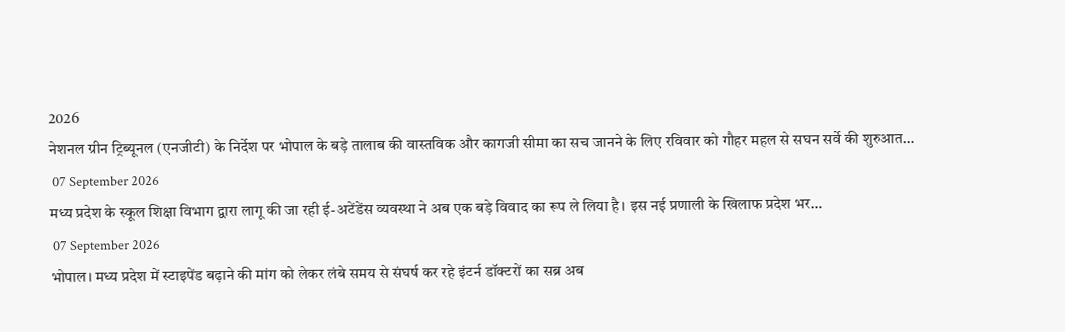2026
नेशनल ग्रीन ट्रिब्यूनल (एनजीटी) के निर्देश पर भोपाल के बड़े तालाब की वास्तविक और कागजी सीमा का सच जानने के लिए रविवार को गौहर महल से सघन सर्वे की शुरुआत…
 07 September 2026
मध्य प्रदेश के स्कूल शिक्षा विभाग द्वारा लागू की जा रही ई-अटेंडेंस व्यवस्था ने अब एक बड़े विवाद का रूप ले लिया है। इस नई प्रणाली के खिलाफ प्रदेश भर…
 07 September 2026
भोपाल। मध्य प्रदेश में स्टाइपेंड बढ़ाने की मांग को लेकर लंबे समय से संघर्ष कर रहे इंटर्न डॉक्टरों का सब्र अब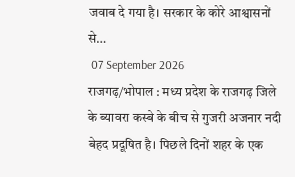जवाब दे गया है। सरकार के कोरे आश्वासनों से…
 07 September 2026
राजगढ़/भोपाल : मध्य प्रदेश के राजगढ़ जिले के ब्यावरा कस्बे के बीच से गुजरी अजनार नदी बेहद प्रदूषित है। पिछले दिनों शहर के एक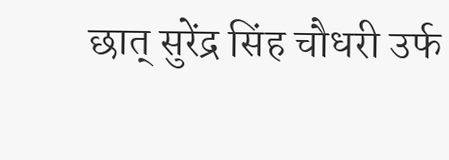छात् सुरेंद्र सिंह चौधरी उर्फ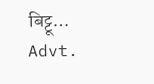बिट्टू…
Advt.